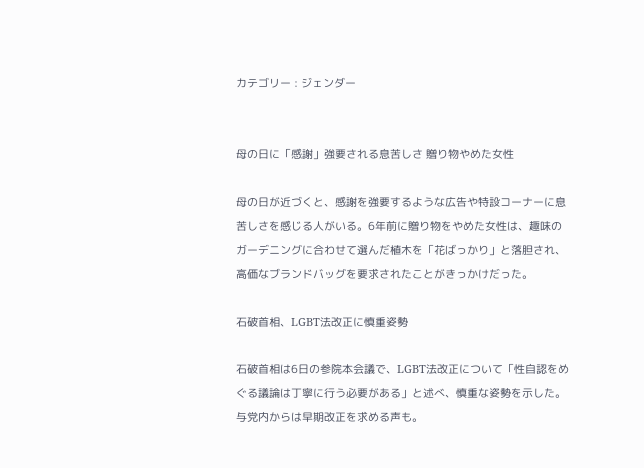カテゴリー : ジェンダー


母の日に「感謝」強要される息苦しさ 贈り物やめた女性

母の日が近づくと、感謝を強要するような広告や特設コーナーに息苦しさを感じる人がいる。6年前に贈り物をやめた女性は、趣味のガーデニングに合わせて選んだ植木を「花ばっかり」と落胆され、高価なブランドバッグを要求されたことがきっかけだった。

石破首相、LGBT法改正に慎重姿勢

石破首相は6日の参院本会議で、LGBT法改正について「性自認をめぐる議論は丁寧に行う必要がある」と述べ、慎重な姿勢を示した。与党内からは早期改正を求める声も。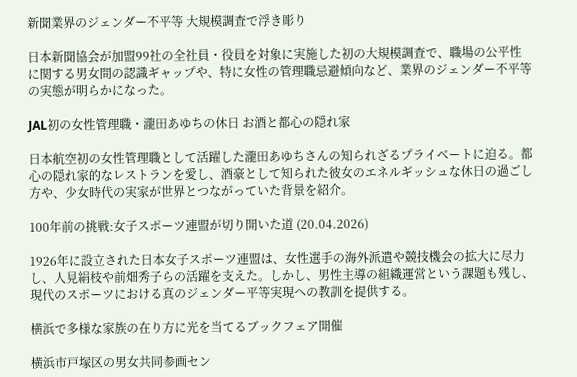新聞業界のジェンダー不平等 大規模調査で浮き彫り

日本新聞協会が加盟99社の全社員・役員を対象に実施した初の大規模調査で、職場の公平性に関する男女間の認識ギャップや、特に女性の管理職忌避傾向など、業界のジェンダー不平等の実態が明らかになった。

JAL初の女性管理職・瀧田あゆちの休日 お酒と都心の隠れ家

日本航空初の女性管理職として活躍した瀧田あゆちさんの知られざるプライベートに迫る。都心の隠れ家的なレストランを愛し、酒豪として知られた彼女のエネルギッシュな休日の過ごし方や、少女時代の実家が世界とつながっていた背景を紹介。

100年前の挑戦:女子スポーツ連盟が切り開いた道 (20.04.2026)

1926年に設立された日本女子スポーツ連盟は、女性選手の海外派遣や競技機会の拡大に尽力し、人見絹枝や前畑秀子らの活躍を支えた。しかし、男性主導の組織運営という課題も残し、現代のスポーツにおける真のジェンダー平等実現への教訓を提供する。

横浜で多様な家族の在り方に光を当てるブックフェア開催

横浜市戸塚区の男女共同参画セン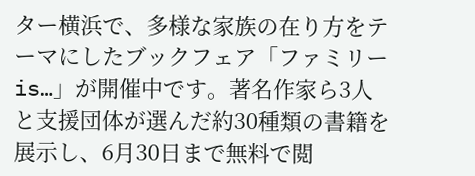ター横浜で、多様な家族の在り方をテーマにしたブックフェア「ファミリー is…」が開催中です。著名作家ら3人と支援団体が選んだ約30種類の書籍を展示し、6月30日まで無料で閲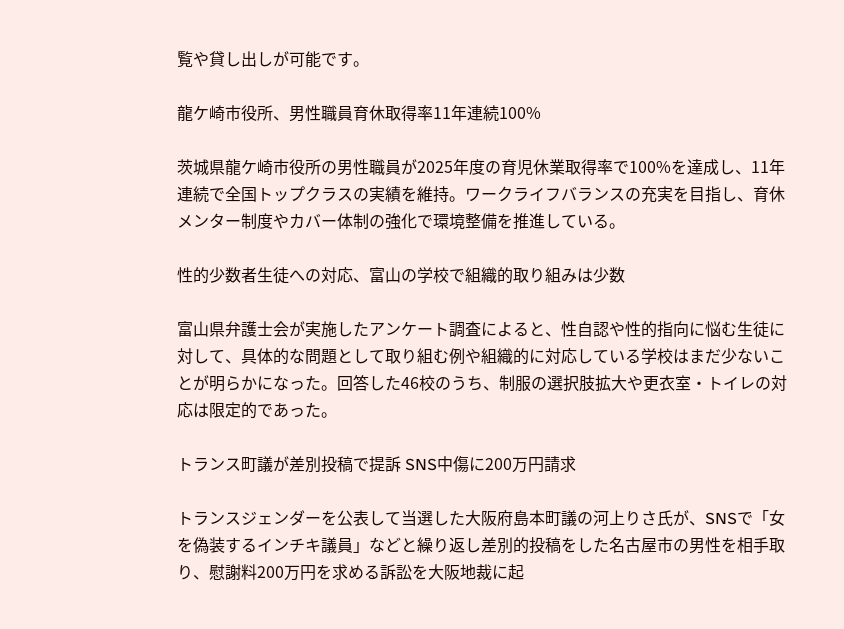覧や貸し出しが可能です。

龍ケ崎市役所、男性職員育休取得率11年連続100%

茨城県龍ケ崎市役所の男性職員が2025年度の育児休業取得率で100%を達成し、11年連続で全国トップクラスの実績を維持。ワークライフバランスの充実を目指し、育休メンター制度やカバー体制の強化で環境整備を推進している。

性的少数者生徒への対応、富山の学校で組織的取り組みは少数

富山県弁護士会が実施したアンケート調査によると、性自認や性的指向に悩む生徒に対して、具体的な問題として取り組む例や組織的に対応している学校はまだ少ないことが明らかになった。回答した46校のうち、制服の選択肢拡大や更衣室・トイレの対応は限定的であった。

トランス町議が差別投稿で提訴 SNS中傷に200万円請求

トランスジェンダーを公表して当選した大阪府島本町議の河上りさ氏が、SNSで「女を偽装するインチキ議員」などと繰り返し差別的投稿をした名古屋市の男性を相手取り、慰謝料200万円を求める訴訟を大阪地裁に起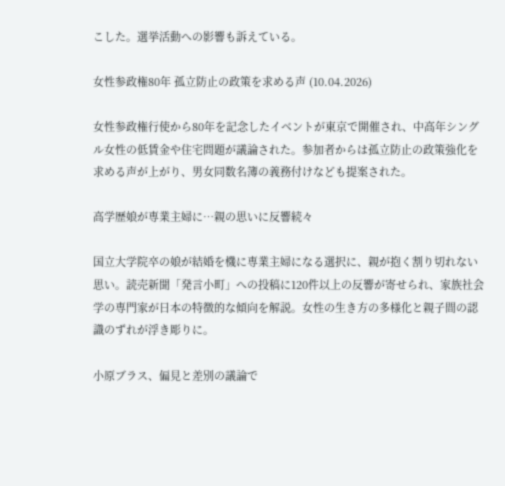こした。選挙活動への影響も訴えている。

女性参政権80年 孤立防止の政策を求める声 (10.04.2026)

女性参政権行使から80年を記念したイベントが東京で開催され、中高年シングル女性の低賃金や住宅問題が議論された。参加者からは孤立防止の政策強化を求める声が上がり、男女同数名簿の義務付けなども提案された。

高学歴娘が専業主婦に…親の思いに反響続々

国立大学院卒の娘が結婚を機に専業主婦になる選択に、親が抱く割り切れない思い。読売新聞「発言小町」への投稿に120件以上の反響が寄せられ、家族社会学の専門家が日本の特徴的な傾向を解説。女性の生き方の多様化と親子間の認識のずれが浮き彫りに。

小原ブラス、偏見と差別の議論で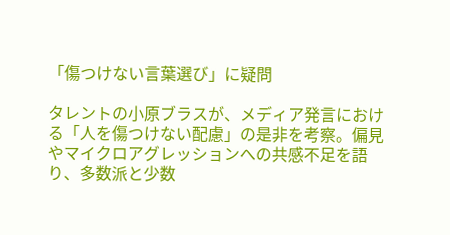「傷つけない言葉選び」に疑問

タレントの小原ブラスが、メディア発言における「人を傷つけない配慮」の是非を考察。偏見やマイクロアグレッションへの共感不足を語り、多数派と少数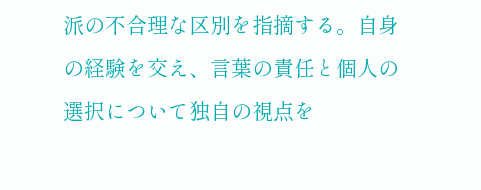派の不合理な区別を指摘する。自身の経験を交え、言葉の責任と個人の選択について独自の視点を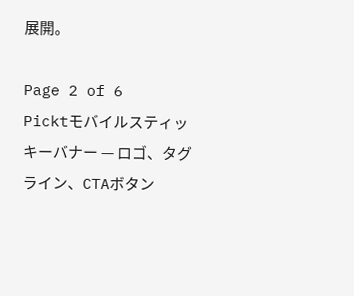展開。

Page 2 of 6
Picktモバイルスティッキーバナー — ロゴ、タグライン、CTAボタン